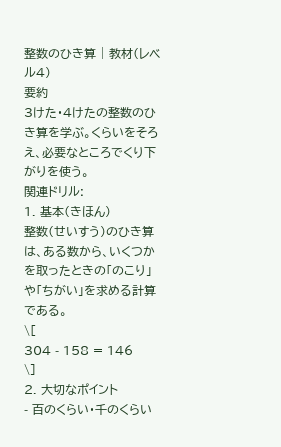整数のひき算 | 教材(レベル4)
要約
3けた・4けたの整数のひき算を学ぶ。くらいをそろえ、必要なところでくり下がりを使う。
関連ドリル:
1. 基本(きほん)
整数(せいすう)のひき算は、ある数から、いくつかを取ったときの「のこり」や「ちがい」を求める計算である。
\[
304 - 158 = 146
\]
2. 大切なポイント
- 百のくらい・千のくらい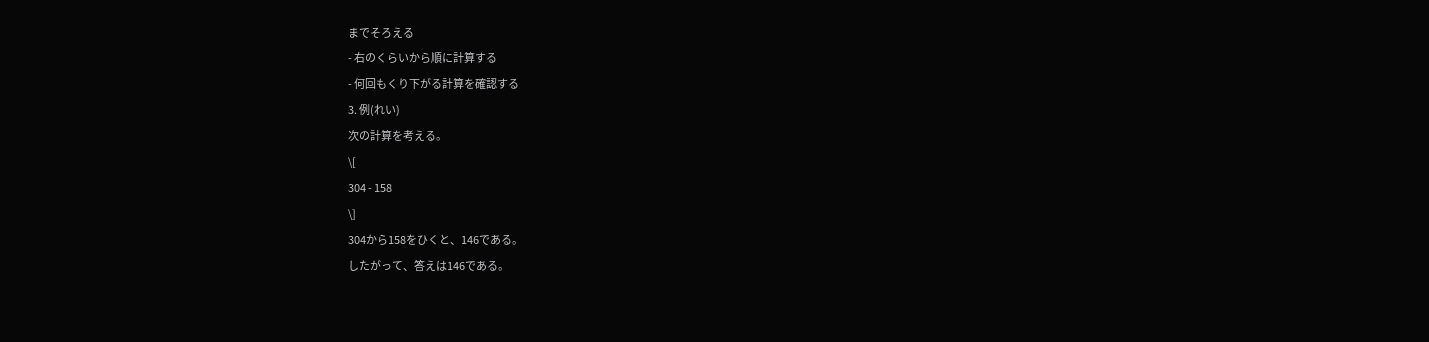までそろえる
- 右のくらいから順に計算する
- 何回もくり下がる計算を確認する
3. 例(れい)
次の計算を考える。
\[
304 - 158
\]
304から158をひくと、146である。
したがって、答えは146である。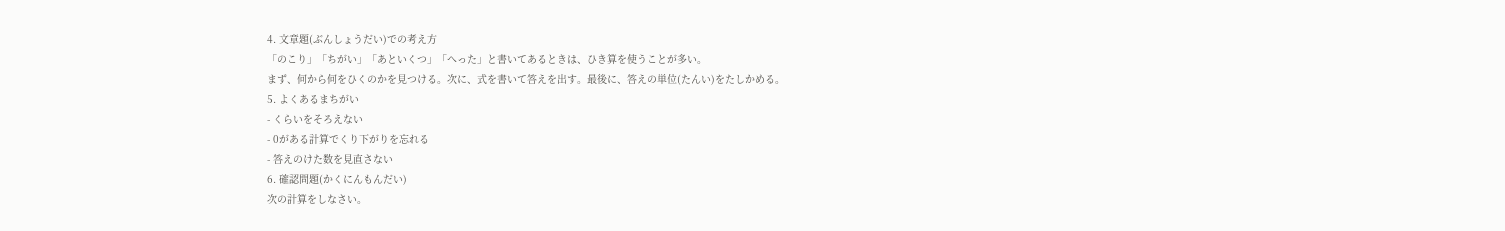4. 文章題(ぶんしょうだい)での考え方
「のこり」「ちがい」「あといくつ」「へった」と書いてあるときは、ひき算を使うことが多い。
まず、何から何をひくのかを見つける。次に、式を書いて答えを出す。最後に、答えの単位(たんい)をたしかめる。
5. よくあるまちがい
- くらいをそろえない
- 0がある計算でくり下がりを忘れる
- 答えのけた数を見直さない
6. 確認問題(かくにんもんだい)
次の計算をしなさい。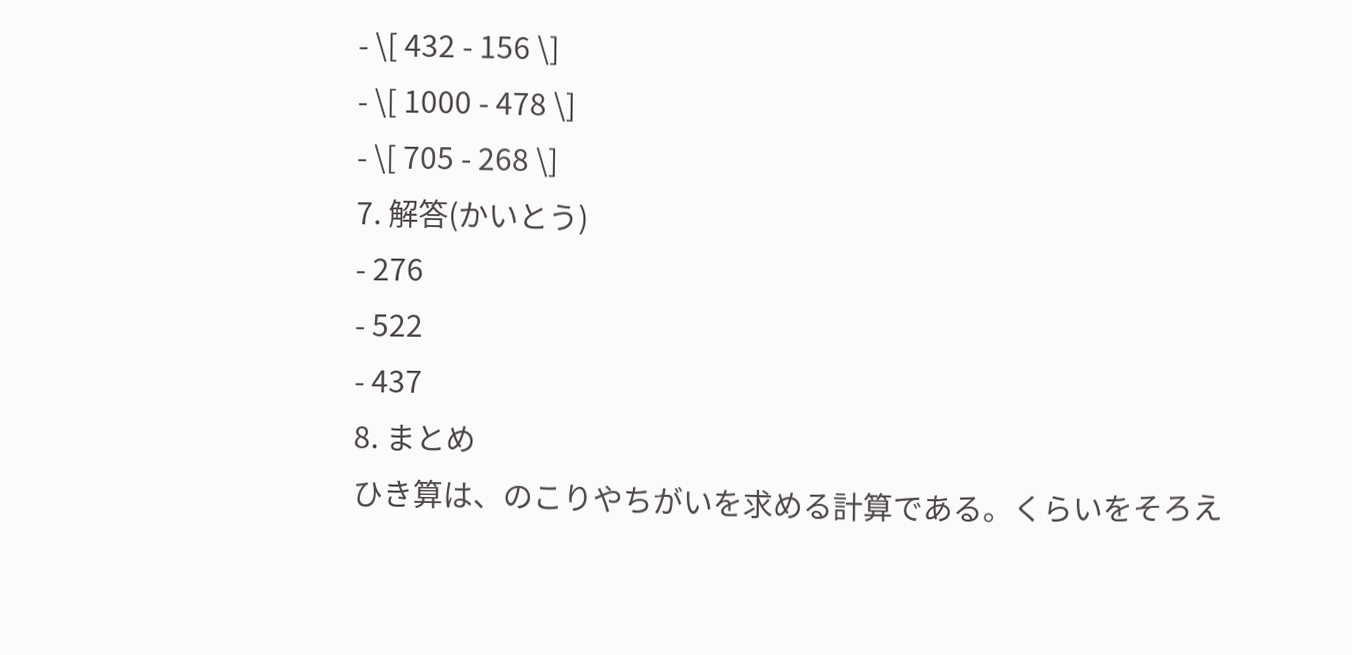- \[ 432 - 156 \]
- \[ 1000 - 478 \]
- \[ 705 - 268 \]
7. 解答(かいとう)
- 276
- 522
- 437
8. まとめ
ひき算は、のこりやちがいを求める計算である。くらいをそろえ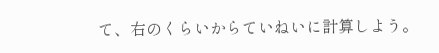て、右のくらいからていねいに計算しよう。